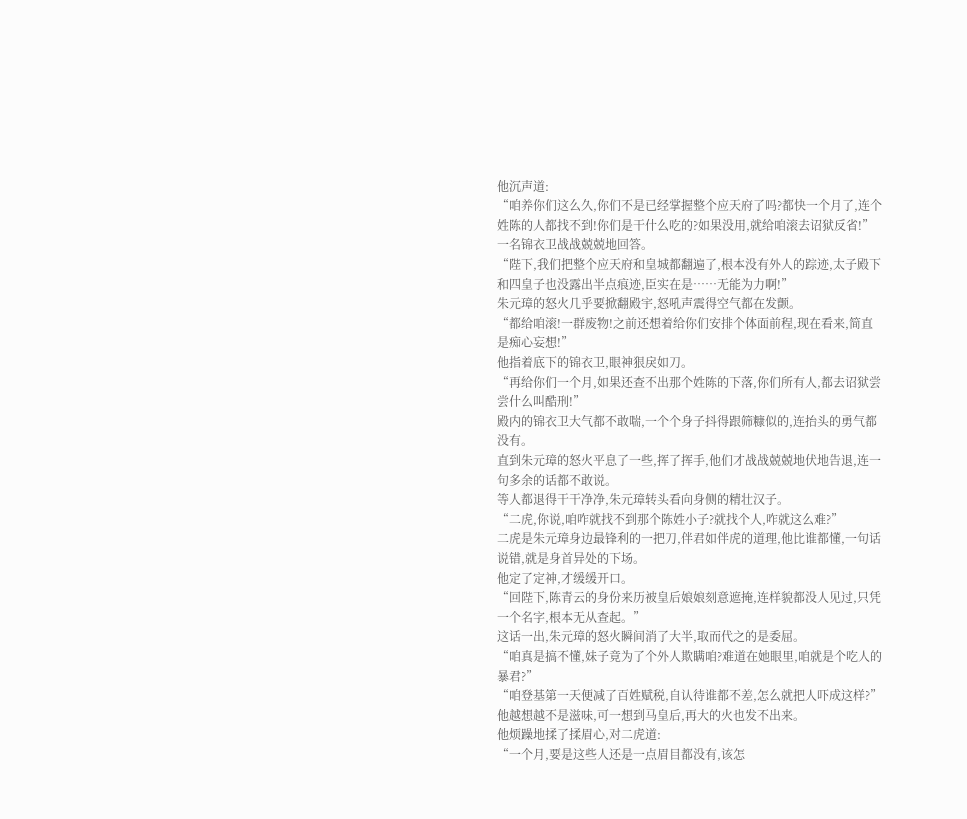他沉声道:
“咱养你们这么久,你们不是已经掌握整个应天府了吗?都快一个月了,连个姓陈的人都找不到!你们是干什么吃的?如果没用,就给咱滚去诏狱反省!”
一名锦衣卫战战兢兢地回答。
“陛下,我们把整个应天府和皇城都翻遍了,根本没有外人的踪迹,太子殿下和四皇子也没露出半点痕迹,臣实在是……无能为力啊!”
朱元璋的怒火几乎要掀翻殿宇,怒吼声震得空气都在发颤。
“都给咱滚!一群废物!之前还想着给你们安排个体面前程,现在看来,简直是痴心妄想!”
他指着底下的锦衣卫,眼神狠戾如刀。
“再给你们一个月,如果还查不出那个姓陈的下落,你们所有人,都去诏狱尝尝什么叫酷刑!”
殿内的锦衣卫大气都不敢喘,一个个身子抖得跟筛糠似的,连抬头的勇气都没有。
直到朱元璋的怒火平息了一些,挥了挥手,他们才战战兢兢地伏地告退,连一句多余的话都不敢说。
等人都退得干干净净,朱元璋转头看向身侧的精壮汉子。
“二虎,你说,咱咋就找不到那个陈姓小子?就找个人,咋就这么难?”
二虎是朱元璋身边最锋利的一把刀,伴君如伴虎的道理,他比谁都懂,一句话说错,就是身首异处的下场。
他定了定神,才缓缓开口。
“回陛下,陈青云的身份来历被皇后娘娘刻意遮掩,连样貌都没人见过,只凭一个名字,根本无从查起。”
这话一出,朱元璋的怒火瞬间消了大半,取而代之的是委屈。
“咱真是搞不懂,妹子竟为了个外人欺瞒咱?难道在她眼里,咱就是个吃人的暴君?”
“咱登基第一天便减了百姓赋税,自认待谁都不差,怎么就把人吓成这样?”
他越想越不是滋味,可一想到马皇后,再大的火也发不出来。
他烦躁地揉了揉眉心,对二虎道:
“一个月,要是这些人还是一点眉目都没有,该怎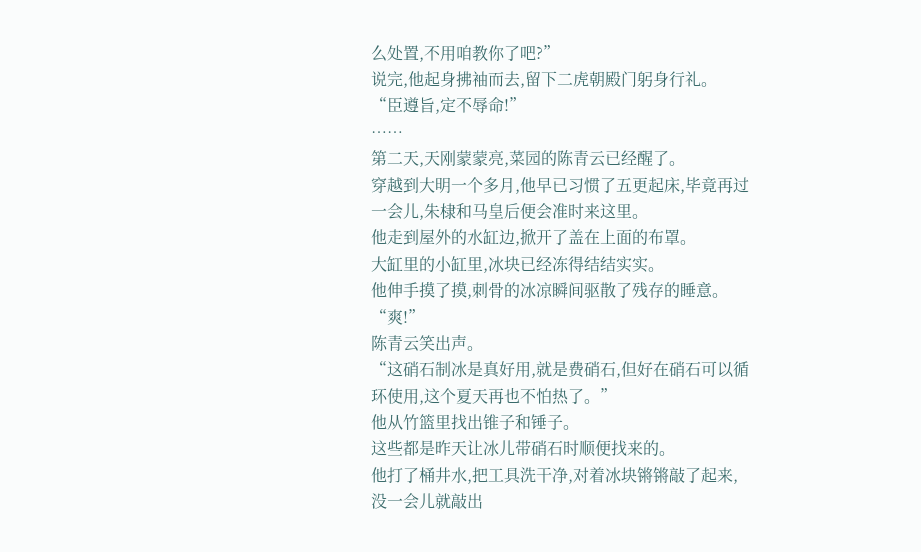么处置,不用咱教你了吧?”
说完,他起身拂袖而去,留下二虎朝殿门躬身行礼。
“臣遵旨,定不辱命!”
……
第二天,天刚蒙蒙亮,菜园的陈青云已经醒了。
穿越到大明一个多月,他早已习惯了五更起床,毕竟再过一会儿,朱棣和马皇后便会准时来这里。
他走到屋外的水缸边,掀开了盖在上面的布罩。
大缸里的小缸里,冰块已经冻得结结实实。
他伸手摸了摸,刺骨的冰凉瞬间驱散了残存的睡意。
“爽!”
陈青云笑出声。
“这硝石制冰是真好用,就是费硝石,但好在硝石可以循环使用,这个夏天再也不怕热了。”
他从竹篮里找出锥子和锤子。
这些都是昨天让冰儿带硝石时顺便找来的。
他打了桶井水,把工具洗干净,对着冰块锵锵敲了起来,没一会儿就敲出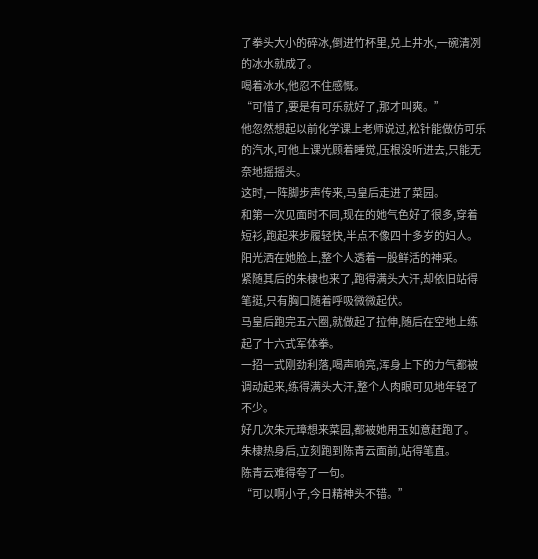了拳头大小的碎冰,倒进竹杯里,兑上井水,一碗清冽的冰水就成了。
喝着冰水,他忍不住感慨。
“可惜了,要是有可乐就好了,那才叫爽。”
他忽然想起以前化学课上老师说过,松针能做仿可乐的汽水,可他上课光顾着睡觉,压根没听进去,只能无奈地摇摇头。
这时,一阵脚步声传来,马皇后走进了菜园。
和第一次见面时不同,现在的她气色好了很多,穿着短衫,跑起来步履轻快,半点不像四十多岁的妇人。
阳光洒在她脸上,整个人透着一股鲜活的神采。
紧随其后的朱棣也来了,跑得满头大汗,却依旧站得笔挺,只有胸口随着呼吸微微起伏。
马皇后跑完五六圈,就做起了拉伸,随后在空地上练起了十六式军体拳。
一招一式刚劲利落,喝声响亮,浑身上下的力气都被调动起来,练得满头大汗,整个人肉眼可见地年轻了不少。
好几次朱元璋想来菜园,都被她用玉如意赶跑了。
朱棣热身后,立刻跑到陈青云面前,站得笔直。
陈青云难得夸了一句。
“可以啊小子,今日精神头不错。”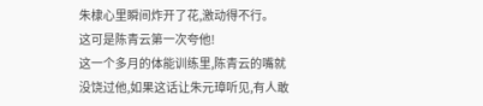朱棣心里瞬间炸开了花,激动得不行。
这可是陈青云第一次夸他!
这一个多月的体能训练里,陈青云的嘴就没饶过他,如果这话让朱元璋听见,有人敢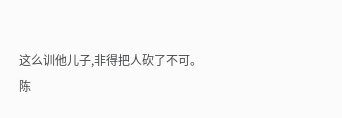这么训他儿子,非得把人砍了不可。
陈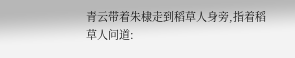青云带着朱棣走到稻草人身旁,指着稻草人问道: